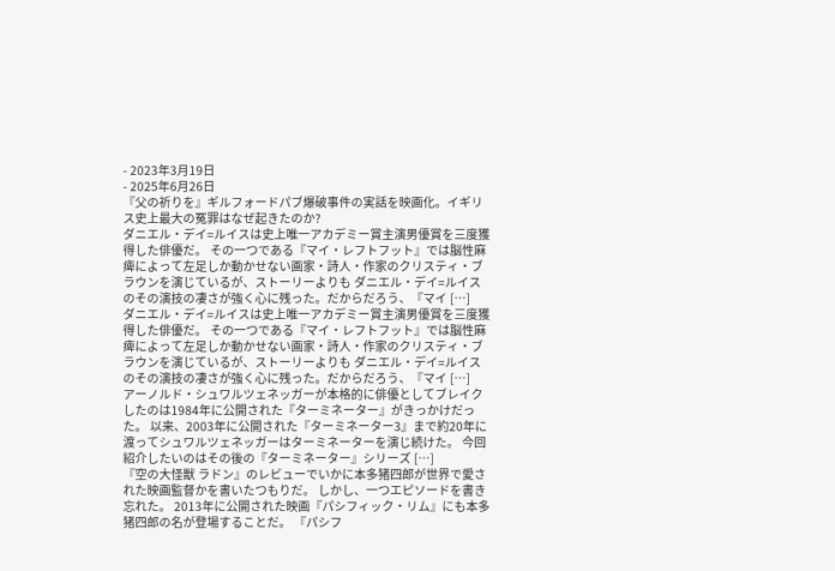- 2023年3月19日
- 2025年6月26日
『父の祈りを』ギルフォードパブ爆破事件の実話を映画化。イギリス史上最大の冤罪はなぜ起きたのか?
ダニエル・デイ=ルイスは史上唯一アカデミー賞主演男優賞を三度獲得した俳優だ。 その一つである『マイ・レフトフット』では脳性麻痺によって左足しか動かせない画家・詩人・作家のクリスティ・ブラウンを演じているが、ストーリーよりも ダニエル・デイ=ルイスのその演技の凄さが強く心に残った。だからだろう、『マイ […]
ダニエル・デイ=ルイスは史上唯一アカデミー賞主演男優賞を三度獲得した俳優だ。 その一つである『マイ・レフトフット』では脳性麻痺によって左足しか動かせない画家・詩人・作家のクリスティ・ブラウンを演じているが、ストーリーよりも ダニエル・デイ=ルイスのその演技の凄さが強く心に残った。だからだろう、『マイ […]
アーノルド・シュワルツェネッガーが本格的に俳優としてブレイクしたのは1984年に公開された『ターミネーター』がきっかけだった。 以来、2003年に公開された『ターミネーター3』まで約20年に渡ってシュワルツェネッガーはターミネーターを演じ続けた。 今回紹介したいのはその後の『ターミネーター』シリーズ […]
『空の大怪獣 ラドン』のレビューでいかに本多猪四郎が世界で愛された映画監督かを書いたつもりだ。 しかし、一つエピソードを書き忘れた。 2013年に公開された映画『パシフィック・リム』にも本多猪四郎の名が登場することだ。 『パシフ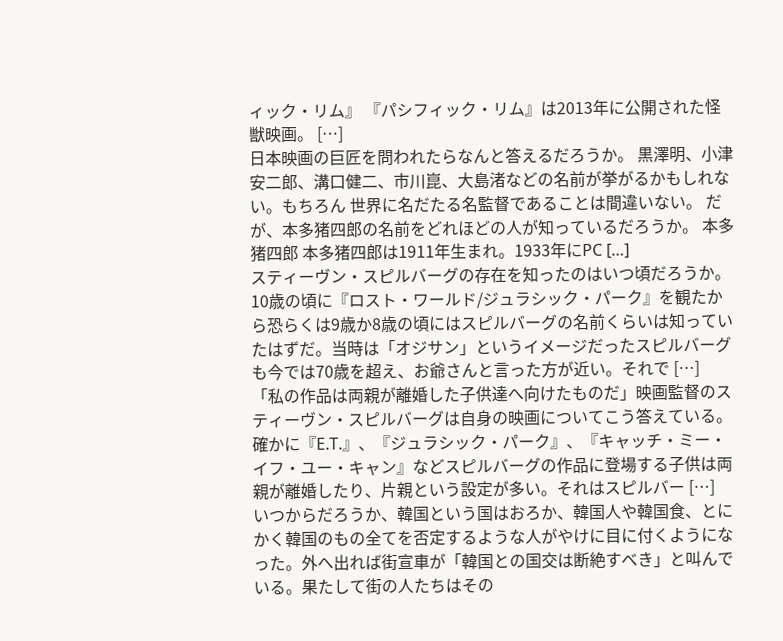ィック・リム』 『パシフィック・リム』は2013年に公開された怪獣映画。 […]
日本映画の巨匠を問われたらなんと答えるだろうか。 黒澤明、小津安二郎、溝口健二、市川崑、大島渚などの名前が挙がるかもしれない。もちろん 世界に名だたる名監督であることは間違いない。 だが、本多猪四郎の名前をどれほどの人が知っているだろうか。 本多猪四郎 本多猪四郎は1911年生まれ。1933年にPC […]
スティーヴン・スピルバーグの存在を知ったのはいつ頃だろうか。 10歳の頃に『ロスト・ワールド/ジュラシック・パーク』を観たから恐らくは9歳か8歳の頃にはスピルバーグの名前くらいは知っていたはずだ。当時は「オジサン」というイメージだったスピルバーグも今では70歳を超え、お爺さんと言った方が近い。それで […]
「私の作品は両親が離婚した子供達へ向けたものだ」映画監督のスティーヴン・スピルバーグは自身の映画についてこう答えている。 確かに『E.T.』、『ジュラシック・パーク』、『キャッチ・ミー・イフ・ユー・キャン』などスピルバーグの作品に登場する子供は両親が離婚したり、片親という設定が多い。それはスピルバー […]
いつからだろうか、韓国という国はおろか、韓国人や韓国食、とにかく韓国のもの全てを否定するような人がやけに目に付くようになった。外へ出れば街宣車が「韓国との国交は断絶すべき」と叫んでいる。果たして街の人たちはその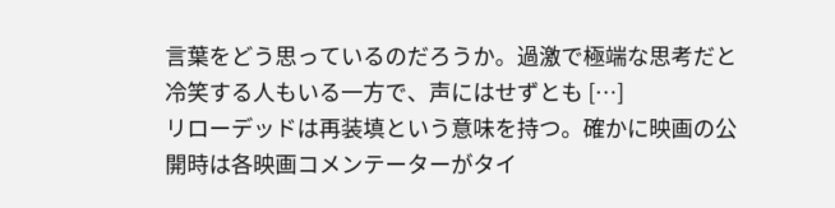言葉をどう思っているのだろうか。過激で極端な思考だと冷笑する人もいる一方で、声にはせずとも […]
リローデッドは再装填という意味を持つ。確かに映画の公開時は各映画コメンテーターがタイ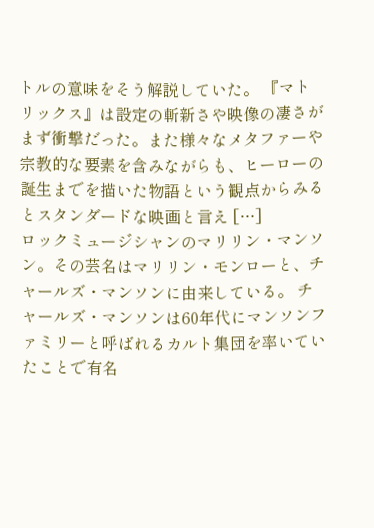トルの意味をそう解説していた。 『マトリックス』は設定の斬新さや映像の凄さがまず衝撃だった。また様々なメタファーや宗教的な要素を含みながらも、ヒーローの誕生までを描いた物語という観点からみるとスタンダードな映画と言え […]
ロックミュージシャンのマリリン・マンソン。その芸名はマリリン・モンローと、チャールズ・マンソンに由来している。 チャールズ・マンソンは60年代にマンソンファミリーと呼ばれるカルト集団を率いていたことで有名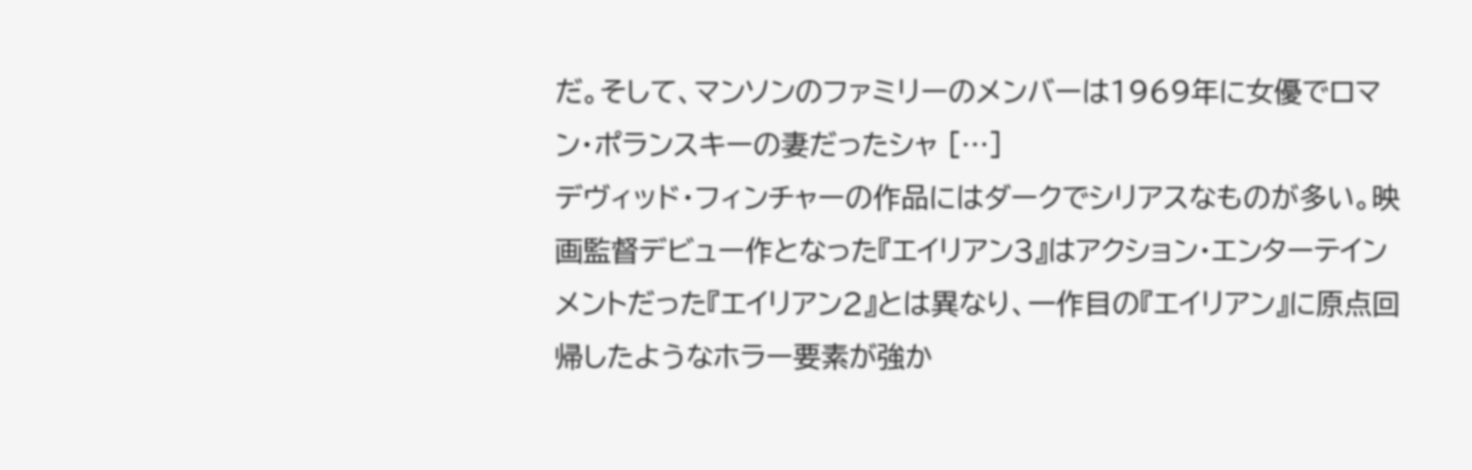だ。そして、マンソンのファミリーのメンバーは1969年に女優でロマン・ポランスキーの妻だったシャ […]
デヴィッド・フィンチャーの作品にはダークでシリアスなものが多い。映画監督デビュー作となった『エイリアン3』はアクション・エンターテインメントだった『エイリアン2』とは異なり、一作目の『エイリアン』に原点回帰したようなホラー要素が強か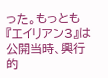った。もっとも『エイリアン3』は公開当時、興行的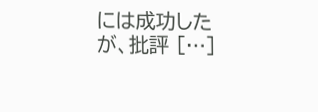には成功したが、批評 […]